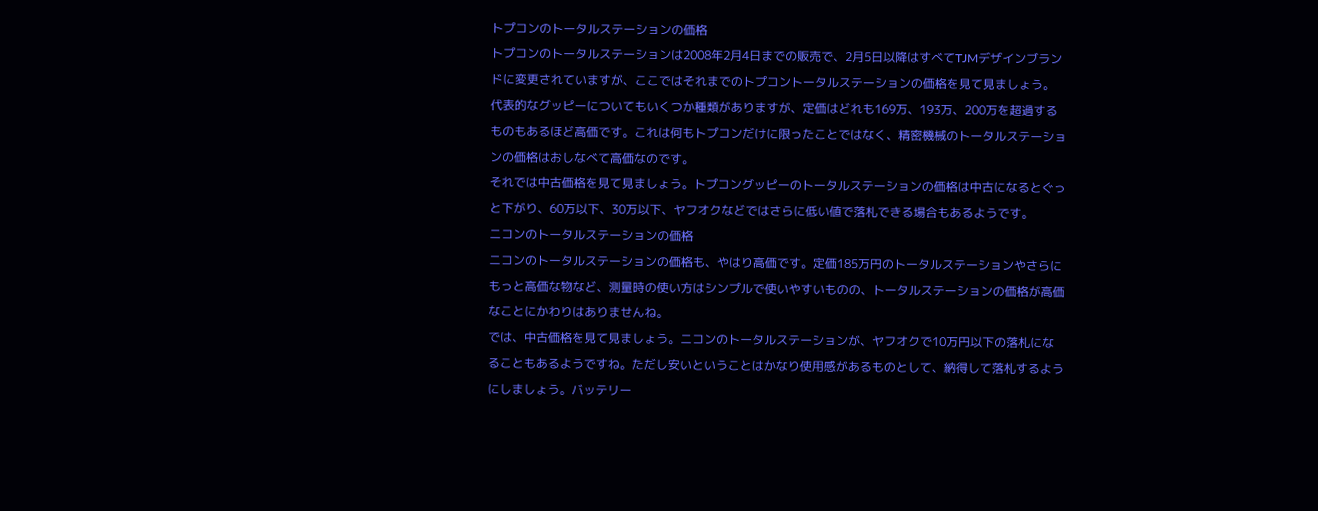トプコンのトータルステーションの価格
トプコンのトータルステーションは2008年2月4日までの販売で、2月5日以降はすべてTJMデザインブランドに変更されていますが、ここではそれまでのトプコントータルステーションの価格を見て見ましょう。
代表的なグッピーについてもいくつか種類がありますが、定価はどれも169万、193万、200万を超過するものもあるほど高価です。これは何もトプコンだけに限ったことではなく、精密機械のトータルステーションの価格はおしなべて高価なのです。
それでは中古価格を見て見ましょう。トプコングッピーのトータルステーションの価格は中古になるとぐっと下がり、60万以下、30万以下、ヤフオクなどではさらに低い値で落札できる場合もあるようです。
ニコンのトータルステーションの価格
ニコンのトータルステーションの価格も、やはり高価です。定価185万円のトータルステーションやさらにもっと高価な物など、測量時の使い方はシンプルで使いやすいものの、トータルステーションの価格が高価なことにかわりはありませんね。
では、中古価格を見て見ましょう。ニコンのトータルステーションが、ヤフオクで10万円以下の落札になることもあるようですね。ただし安いということはかなり使用感があるものとして、納得して落札するようにしましょう。バッテリー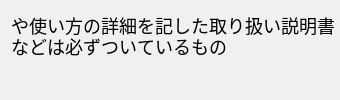や使い方の詳細を記した取り扱い説明書などは必ずついているもの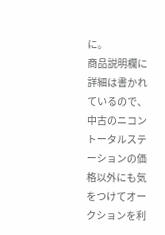に。
商品説明欄に詳細は書かれているので、中古のニコントータルステーションの価格以外にも気をつけてオークションを利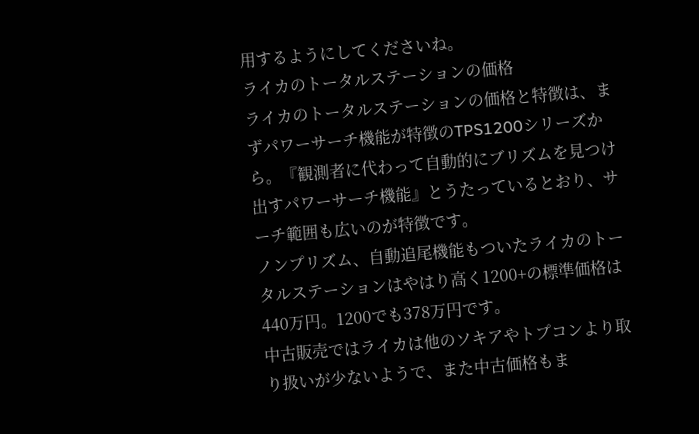用するようにしてくださいね。
ライカのトータルステーションの価格
ライカのトータルステーションの価格と特徴は、まずパワーサーチ機能が特徴のTPS1200シリーズから。『観測者に代わって自動的にブリズムを見つけ出すパワーサーチ機能』とうたっているとおり、サーチ範囲も広いのが特徴です。
ノンプリズム、自動追尾機能もついたライカのトータルステーションはやはり高く1200+の標準価格は440万円。1200でも378万円です。
中古販売ではライカは他のソキアやトプコンより取り扱いが少ないようで、また中古価格もま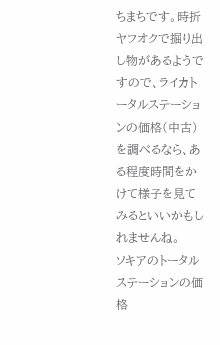ちまちです。時折ヤフオクで掘り出し物があるようですので、ライカトータルステーションの価格(中古)を調べるなら、ある程度時間をかけて様子を見てみるといいかもしれませんね。
ソキアのトータルステーションの価格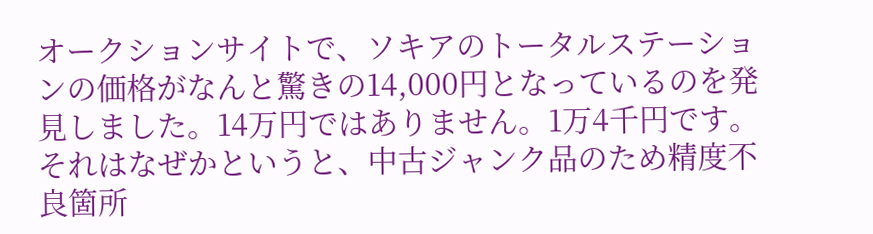オークションサイトで、ソキアのトータルステーションの価格がなんと驚きの14,000円となっているのを発見しました。14万円ではありません。1万4千円です。
それはなぜかというと、中古ジャンク品のため精度不良箇所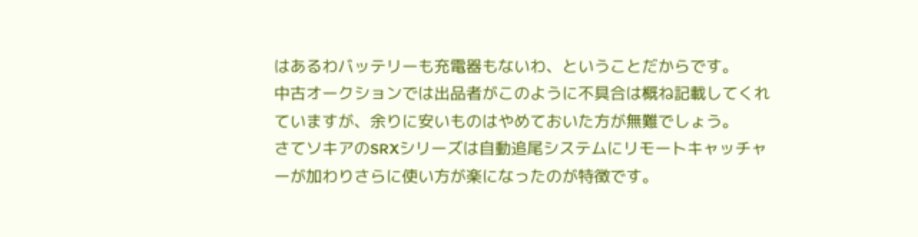はあるわバッテリーも充電器もないわ、ということだからです。
中古オークションでは出品者がこのように不具合は概ね記載してくれていますが、余りに安いものはやめておいた方が無難でしょう。
さてソキアのSRXシリーズは自動追尾システムにリモートキャッチャーが加わりさらに使い方が楽になったのが特徴です。